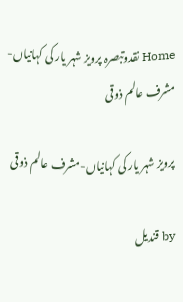Home نقدوتبصرہ پرویز شہر یار کی کہانیاں-مشرف عالم ذوقی

پرویز شہر یار کی کہانیاں-مشرف عالم ذوقی

by قندیل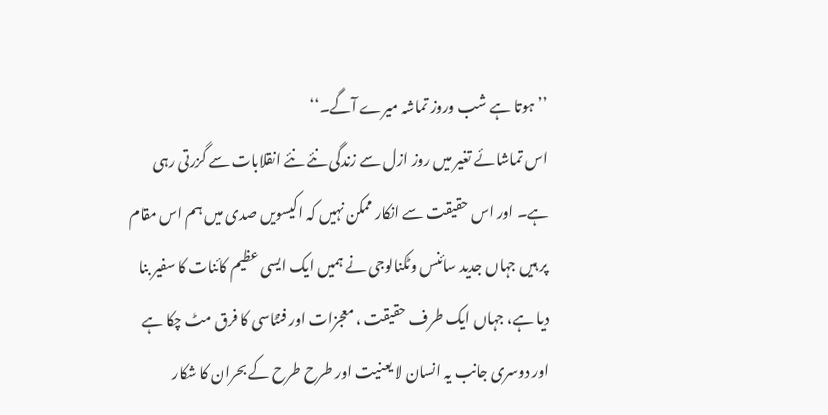’’ہوتا ہے شب وروز تماشہ میرے آگے۔‘‘
اس تماشائے تغیر میں روز ازل سے زندگی نئے نئے انقلابات سے گزرتی رہی ہے۔ اور اس حقیقت سے انکار ممکن نہیں کہ اکیسویں صدی میں ہم اس مقام پر ہیں جہاں جدید سائنس وٹکنالوجی نے ہمیں ایک ایسی عظیم کائنات کا سفیر بنا دیا ہے، جہاں ایک طرف حقیقت ، معجزات اور فنٹاسی کا فرق مٹ چکا ہے اور دوسری جانب یہ انسان لا یعنیت اور طرح طرح کے بحران کا شکار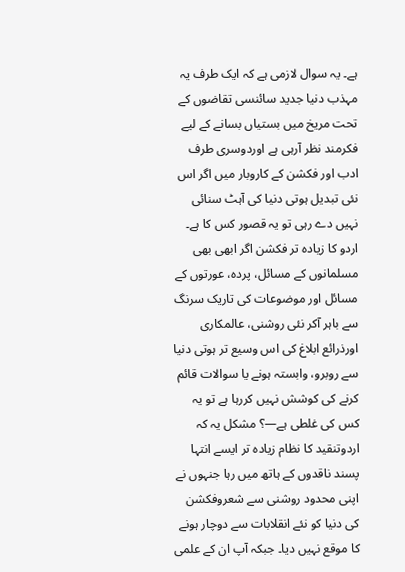ہے۔ یہ سوال لازمی ہے کہ ایک طرف یہ مہذب دنیا جدید سائنسی تقاضوں کے تحت مریخ میں بستیاں بسانے کے لیے فکرمند نظر آرہی ہے اوردوسری طرف ادب اور فکشن کے کاروبار میں اگر اس نئی تبدیل ہوتی دنیا کی آہٹ سنائی نہیں دے رہی تو یہ قصور کس کا ہے۔ اردو کا زیادہ تر فکشن اگر ابھی بھی مسلمانوں کے مسائل، پردہ، عورتوں کے مسائل اور موضوعات کی تاریک سرنگ سے باہر آکر نئی روشنی، عالمکاری اورذرائع ابلاغ کی اس وسیع تر ہوتی دنیا سے روبرو، وابستہ ہونے یا سوالات قائم کرنے کی کوشش نہیں کررہا ہے تو یہ کس کی غلطی ہے—؟ مشکل یہ کہ اردوتنقید کا نظام زیادہ تر ایسے انتہا پسند ناقدوں کے ہاتھ میں رہا جنہوں نے اپنی محدود روشنی سے شعروفکشن کی دنیا کو نئے انقلابات سے دوچار ہونے کا موقع نہیں دیا۔ جبکہ آپ ان کے علمی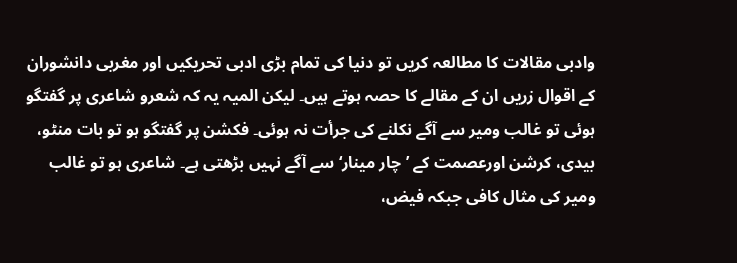وادبی مقالات کا مطالعہ کریں تو دنیا کی تمام بڑی ادبی تحریکیں اور مغربی دانشوران کے اقوال زریں ان کے مقالے کا حصہ ہوتے ہیں۔ لیکن المیہ یہ کہ شعرو شاعری پر گفتگو ہوئی تو غالب ومیر سے آگے نکلنے کی جرأت نہ ہوئی۔ فکشن پر گفتگو ہو تو بات منٹو، بیدی، کرشن اورعصمت کے ’چار مینار‘ سے آگے نہیں بڑھتی ہے۔ شاعری ہو تو غالب ومیر کی مثال کافی جبکہ فیض،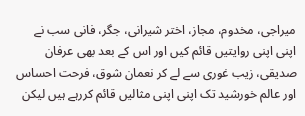میراجی، مخدوم، مجاز، اختر شیرانی، جگر، فانی سب نے اپنی اپنی روایتیں قائم کیں اور اس کے بعد بھی عرفان صدیقی، زیب غوری سے لے کر نعمان شوق، فرحت احساس اور عالم خورشید تک اپنی اپنی مثالیں قائم کررہے ہیں لیکن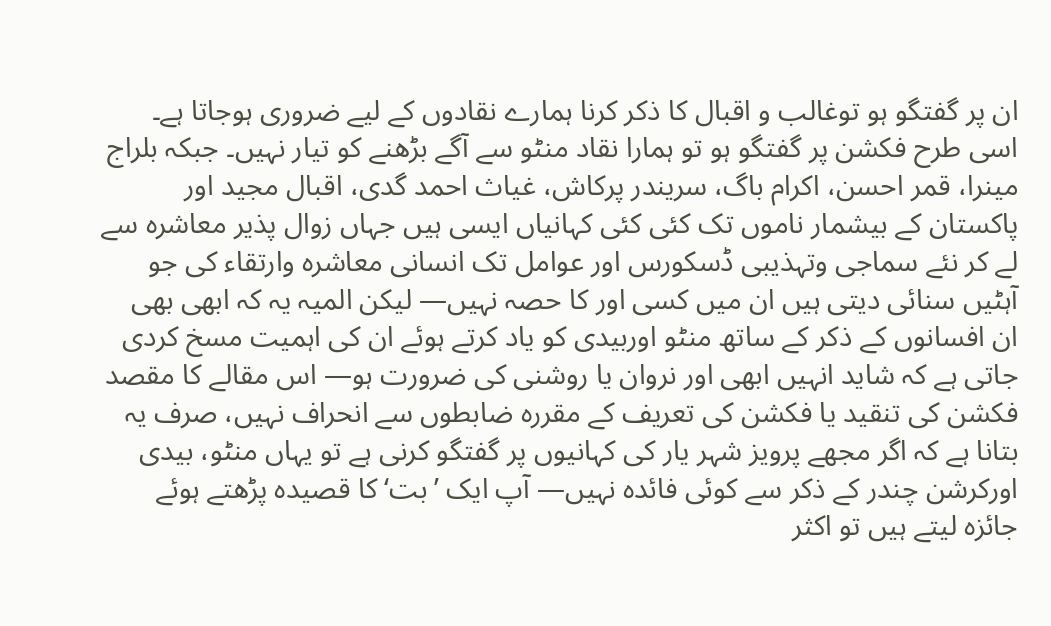ان پر گفتگو ہو توغالب و اقبال کا ذکر کرنا ہمارے نقادوں کے لیے ضروری ہوجاتا ہے۔ اسی طرح فکشن پر گفتگو ہو تو ہمارا نقاد منٹو سے آگے بڑھنے کو تیار نہیں۔ جبکہ بلراج مینرا، قمر احسن، اکرام باگ، سریندر پرکاش، غیاث احمد گدی، اقبال مجید اور پاکستان کے بیشمار ناموں تک کئی کئی کہانیاں ایسی ہیں جہاں زوال پذیر معاشرہ سے لے کر نئے سماجی وتہذیبی ڈسکورس اور عوامل تک انسانی معاشرہ وارتقاء کی جو آہٹیں سنائی دیتی ہیں ان میں کسی اور کا حصہ نہیں— لیکن المیہ یہ کہ ابھی بھی ان افسانوں کے ذکر کے ساتھ منٹو اوربیدی کو یاد کرتے ہوئے ان کی اہمیت مسخ کردی جاتی ہے کہ شاید انہیں ابھی اور نروان یا روشنی کی ضرورت ہو— اس مقالے کا مقصد فکشن کی تنقید یا فکشن کی تعریف کے مقررہ ضابطوں سے انحراف نہیں، صرف یہ بتانا ہے کہ اگر مجھے پرویز شہر یار کی کہانیوں پر گفتگو کرنی ہے تو یہاں منٹو، بیدی اورکرشن چندر کے ذکر سے کوئی فائدہ نہیں— آپ ایک ’بت‘ کا قصیدہ پڑھتے ہوئے جائزہ لیتے ہیں تو اکثر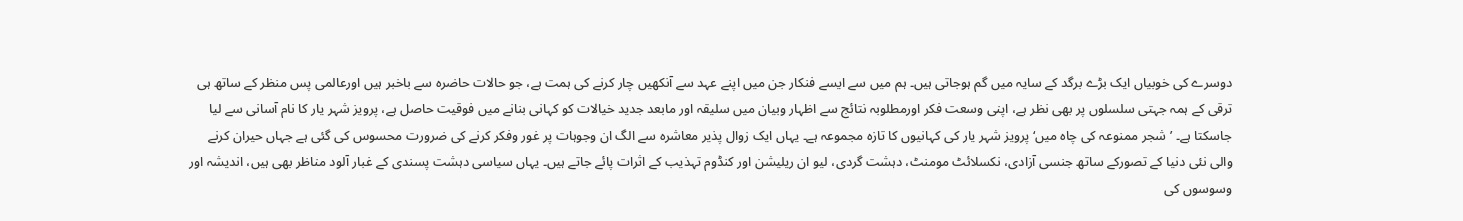دوسرے کی خوبیاں ایک بڑے برگد کے سایہ میں گم ہوجاتی ہیں۔ ہم میں سے ایسے فنکار جن میں اپنے عہد سے آنکھیں چار کرنے کی ہمت ہے، جو حالات حاضرہ سے باخبر ہیں اورعالمی پس منظر کے ساتھ ہی ترقی کے ہمہ جہتی سلسلوں پر بھی نظر ہے، اپنی وسعت فکر اورمطلوبہ نتائج سے اظہار وبیان میں سلیقہ اور مابعد جدید خیالات کو کہانی بنانے میں فوقیت حاصل ہے، پرویز شہر یار کا نام آسانی سے لیا جاسکتا ہے۔ ’شجر ممنوعہ کی چاہ میں‘ پرویز شہر یار کی کہانیوں کا تازہ مجموعہ ہے۔ یہاں ایک زوال پذیر معاشرہ سے الگ ان وجوہات پر غور وفکر کرنے کی ضرورت محسوس کی گئی ہے جہاں حیران کرنے والی نئی دنیا کے تصورکے ساتھ جنسی آزادی، نکسلائٹ مومنٹ، دہشت گردی، لیو ان ریلیشن اور کنڈوم تہذیب کے اثرات پائے جاتے ہیں۔ یہاں سیاسی دہشت پسندی کے غبار آلود مناظر بھی ہیں، اندیشہ اور وسوسوں کی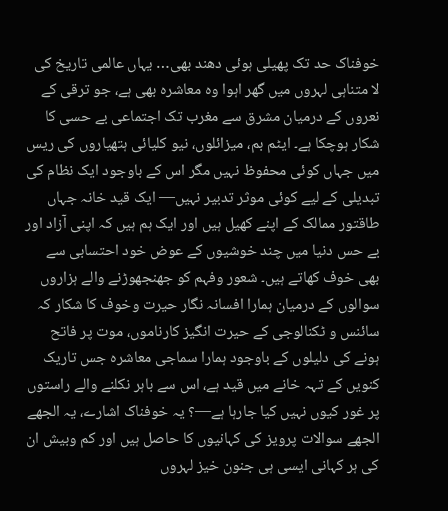خوفناک حد تک پھیلی ہوئی دھند بھی… یہاں عالمی تاریخ کی لا متناہی لہروں میں گھر اہوا وہ معاشرہ بھی ہے، جو ترقی کے نعروں کے درمیان مشرق سے مغرب تک اجتماعی بے حسی کا شکار ہوچکا ہے۔ ایٹم بم، میزائلوں، نیو کلیائی ہتھیاروں کی ریس میں جہاں کوئی محفوظ نہیں مگر اس کے باوجود ایک نظام کی تبدیلی کے لیے کوئی موثر تدبیر نہیں— ایک قید خانہ جہاں طاقتور ممالک کے اپنے کھیل ہیں اور ایک ہم ہیں کہ اپنی آزاد اور بے حس دنیا میں چند خوشیوں کے عوض خود احتسابی سے بھی خوف کھاتے ہیں۔ شعور وفہم کو جھنجھوڑنے والے ہزاروں سوالوں کے درمیان ہمارا افسانہ نگار حیرت وخوف کا شکار کہ سائنس و ٹکنالوجی کے حیرت انگیز کارناموں، موت پر فاتح ہونے کی دلیلوں کے باوجود ہمارا سماجی معاشرہ جس تاریک کنویں کے تہہ خانے میں قید ہے، اس سے باہر نکلنے والے راستوں پر غور کیوں نہیں کیا جارہا ہے—؟ یہ خوفناک اشارے، یہ الجھے الجھے سوالات پرویز کی کہانیوں کا حاصل ہیں اور کم وبیش ان کی ہر کہانی ایسی ہی جنون خیز لہروں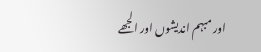اور مبہم اندیشوں اور الجھے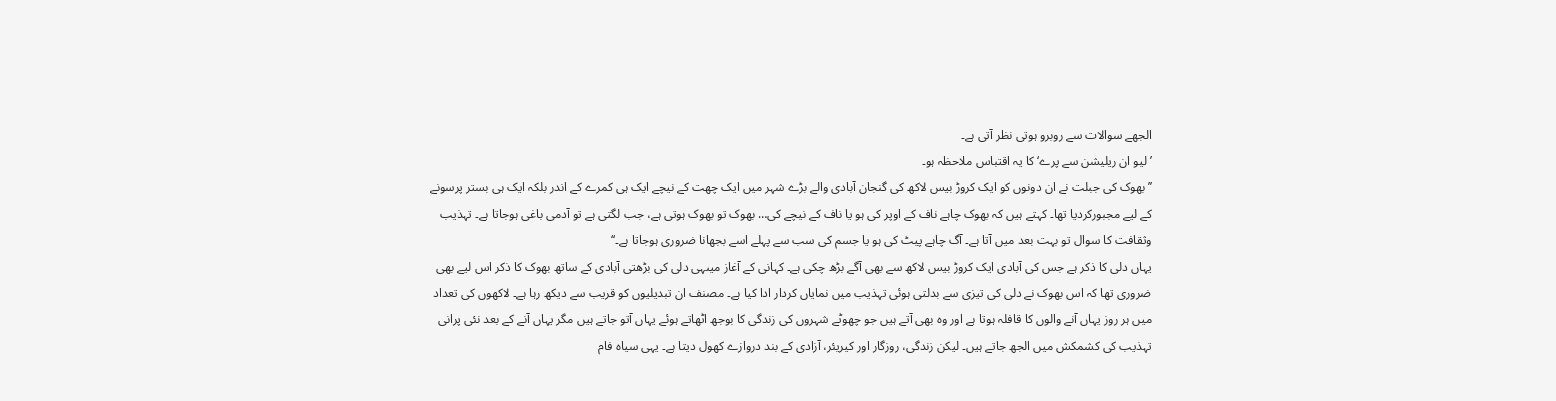الجھے سوالات سے روبرو ہوتی نظر آتی ہے۔
’لیو ان ریلیشن سے پرے‘ کا یہ اقتباس ملاحظہ ہو۔
’’بھوک کی جبلت نے ان دونوں کو ایک کروڑ بیس لاکھ کی گنجان آبادی والے بڑے شہر میں ایک چھت کے نیچے ایک ہی کمرے کے اندر بلکہ ایک ہی بستر پرسونے کے لیے مجبورکردیا تھا۔ کہتے ہیں کہ بھوک چاہے ناف کے اوپر کی ہو یا ناف کے نیچے کی… بھوک تو بھوک ہوتی ہے، جب لگتی ہے تو آدمی باغی ہوجاتا ہے۔ تہذیب وثقافت کا سوال تو بہت بعد میں آتا ہے۔ آگ چاہے پیٹ کی ہو یا جسم کی سب سے پہلے اسے بجھانا ضروری ہوجاتا ہے۔‘‘
یہاں دلی کا ذکر ہے جس کی آبادی ایک کروڑ بیس لاکھ سے بھی آگے بڑھ چکی ہے۔ کہانی کے آغاز میںہی دلی کی بڑھتی آبادی کے ساتھ بھوک کا ذکر اس لیے بھی ضروری تھا کہ اس بھوک نے دلی کی تیزی سے بدلتی ہوئی تہذیب میں نمایاں کردار ادا کیا ہے۔ مصنف ان تبدیلیوں کو قریب سے دیکھ رہا ہے۔ لاکھوں کی تعداد میں ہر روز یہاں آنے والوں کا قافلہ ہوتا ہے اور وہ بھی آتے ہیں جو چھوٹے شہروں کی زندگی کا بوجھ اٹھاتے ہوئے یہاں آتو جاتے ہیں مگر یہاں آنے کے بعد نئی پرانی تہذیب کی کشمکش میں الجھ جاتے ہیں۔ لیکن زندگی، روزگار اور کیریئر، آزادی کے بند دروازے کھول دیتا ہے۔ یہی سیاہ فام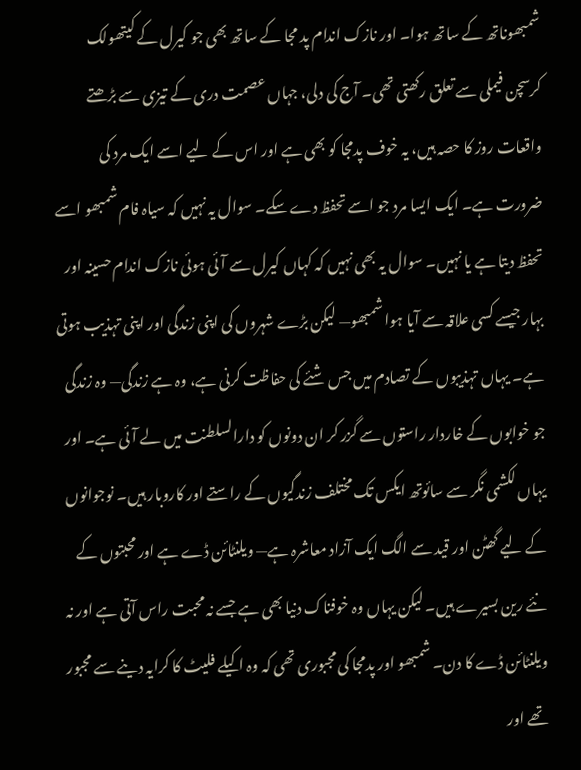شمبھوناتھ کے ساتھ ہوا۔ اور نازک اندام پد مجا کے ساتھ بھی جو کیرل کے کیتھولک کرسچن فیملی سے تعلق رکھتی تھی۔ آج کی دلی، جہاں عصمت دری کے تیزی سے بڑھتے واقعات روز کا حصہ ہیں، یہ خوف پدمجا کو بھی ہے اور اس کے لیے اسے ایک مرد کی ضرورت ہے۔ ایک ایسا مرد جو اسے تحفظ دے سکے۔ سوال یہ نہیں کہ سیاہ فام شمبھو اسے تحفظ دیتا ہے یا نہیں۔ سوال یہ بھی نہیں کہ کہاں کیرل سے آئی ہوئی نازک اندام حسینہ اور بہار جیسے کسی علاقہ سے آیا ہوا شمبھو— لیکن بڑے شہروں کی اپنی زندگی اور اپنی تہذیب ہوتی ہے۔ یہاں تہذیبوں کے تصادم میں جس شئے کی حفاظت کرنی ہے، وہ ہے زندگی— وہ زندگی جو خوابوں کے خاردار راستوں سے گزر کر ان دونوں کو دارالسلطنت میں لے آئی ہے۔ اور یہاں لکشمی نگر سے سائوتھ ایکس تک مختلف زندگیوں کے راستے اور کاروبار ہیں۔ نوجوانوں کے لیے گھٹن اور قید سے الگ ایک آزاد معاشرہ ہے— ویلنٹائن ڈے ہے اور محبتوں کے نئے رین بسیرے ہیں۔ لیکن یہاں وہ خوفناک دنیا بھی ہے جسے نہ محبت راس آتی ہے اور نہ ویلنٹائن ڈے کا دن۔ شمبھو اور پدمجا کی مجبوری تھی کہ وہ اکیلے فلیٹ کا کرایہ دینے سے مجبور تھے اور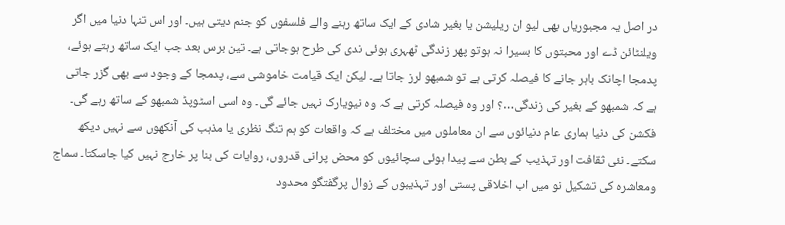در اصل یہ مجبوریاں بھی لیو ان ریلیشن یا بغیر شادی کے ایک ساتھ رہنے والے فلسفوں کو جنم دیتی ہیں۔ اور اس تنہا دنیا میں اگر ویلنٹائن ڈے اور محبتوں کا بسیرا نہ ہوتو پھر زندگی ٹھہری ہوئی ندی کی طرح ہوجاتی ہے۔ تین برس بعد جب ایک ساتھ رہتے ہوئے، پدمجا اچانک باہر جانے کا فیصلہ کرتی ہے تو شمبھو لرز جاتا ہے۔ لیکن ایک قیامت خاموشی سے، پدمجا کے وجود سے بھی گزر جاتی ہے کہ شمبھو کے بغیر کی زندگی…؟ اور وہ فیصلہ کرتی ہے کہ وہ نیویارک نہیں جائے گی۔ وہ اسی اسٹوپڈ شمبھو کے ساتھ رہے گی۔
فکشن کی دنیا ہماری عام دنیائوں سے ان معاملوں میں مختلف ہے کہ واقعات کو ہم تنگ نظری یا مذہب کی آنکھوں سے نہیں دیکھ سکتے۔ نئی ثقافت اور تہذیب کے بطن سے پیدا ہوئی سچائیوں کو محض پرانی قدروں، روایات کی بنا پر خارج نہیں کیا جاسکتا۔ سماج ومعاشرہ کی تشکیل نو میں اب اخلاقی پستی اور تہذیبوں کے زوال پرگفتگو محدود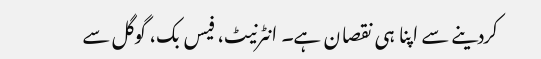کردینے سے اپنا ہی نقصان ہے۔ انٹرنیٹ، فیس بک، گوگل سے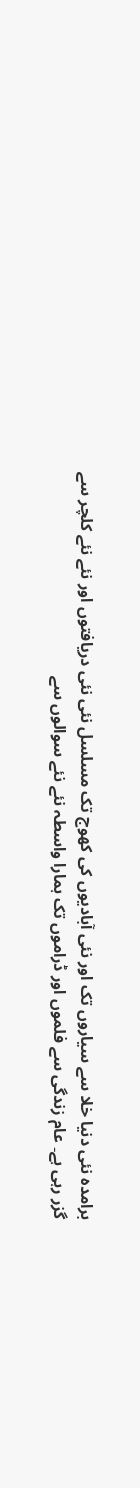برامدہ نئی دنیا خلا سے سیاروں تک اور نئی آبادیوں کی کھوج تک مسلسل نئی نئی دریافتوں اور نئے نئے کلچر سے گزر رہی ہے۔ عام زندگی سے فلموں اور ڈراموں تک ہمارا واسطہ نئے نئے سوالوں سے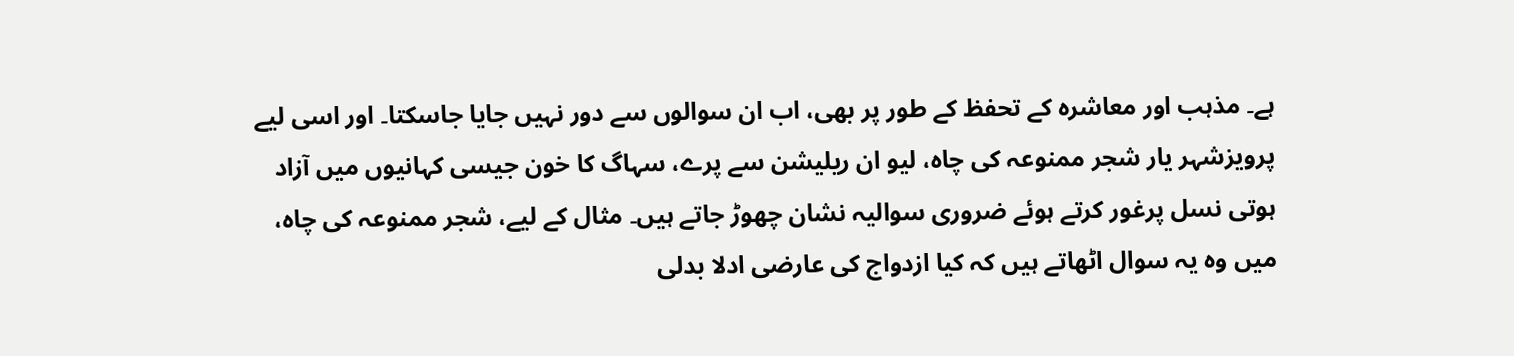ہے۔ مذہب اور معاشرہ کے تحفظ کے طور پر بھی، اب ان سوالوں سے دور نہیں جایا جاسکتا۔ اور اسی لیے پرویزشہر یار شجر ممنوعہ کی چاہ، لیو ان ریلیشن سے پرے، سہاگ کا خون جیسی کہانیوں میں آزاد ہوتی نسل پرغور کرتے ہوئے ضروری سوالیہ نشان چھوڑ جاتے ہیں۔ مثال کے لیے، شجر ممنوعہ کی چاہ، میں وہ یہ سوال اٹھاتے ہیں کہ کیا ازدواج کی عارضی ادلا بدلی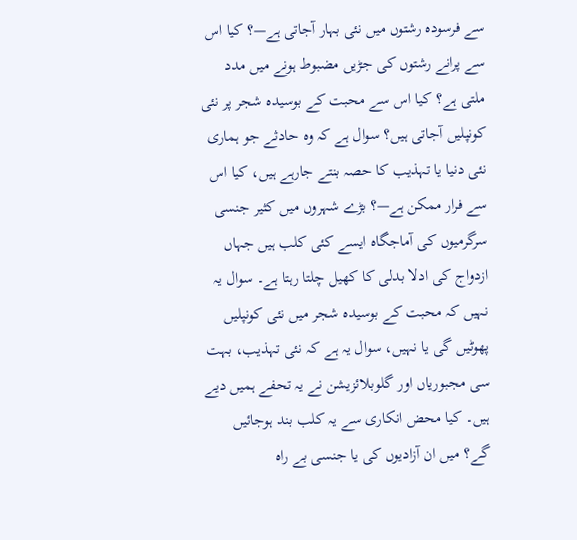سے فرسودہ رشتوں میں نئی بہار آجاتی ہے—؟ کیا اس سے پرانے رشتوں کی جڑیں مضبوط ہونے میں مدد ملتی ہے؟ کیا اس سے محبت کے بوسیدہ شجر پر نئی کونپلیں آجاتی ہیں؟ سوال ہے کہ وہ حادثے جو ہماری نئی دنیا یا تہذیب کا حصہ بنتے جارہے ہیں، کیا اس سے فرار ممکن ہے—؟ بڑے شہروں میں کثیر جنسی سرگرمیوں کی آماجگاہ ایسے کئی کلب ہیں جہاں ازدواج کی ادلا بدلی کا کھیل چلتا رہتا ہے۔ سوال یہ نہیں کہ محبت کے بوسیدہ شجر میں نئی کونپلیں پھوٹیں گی یا نہیں، سوال یہ ہے کہ نئی تہذیب، بہت سی مجبوریاں اور گلوبلائزیشن نے یہ تحفے ہمیں دیے ہیں۔ کیا محض انکاری سے یہ کلب بند ہوجائیں گے؟ میں ان آزادیوں کی یا جنسی بے راہ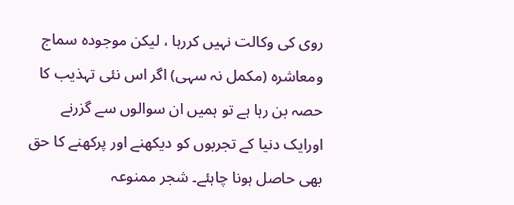روی کی وکالت نہیں کررہا ، لیکن موجودہ سماج ومعاشرہ (مکمل نہ سہی) اگر اس نئی تہذیب کا حصہ بن رہا ہے تو ہمیں ان سوالوں سے گزرنے اورایک دنیا کے تجربوں کو دیکھنے اور پرکھنے کا حق بھی حاصل ہونا چاہئے۔ شجر ممنوعہ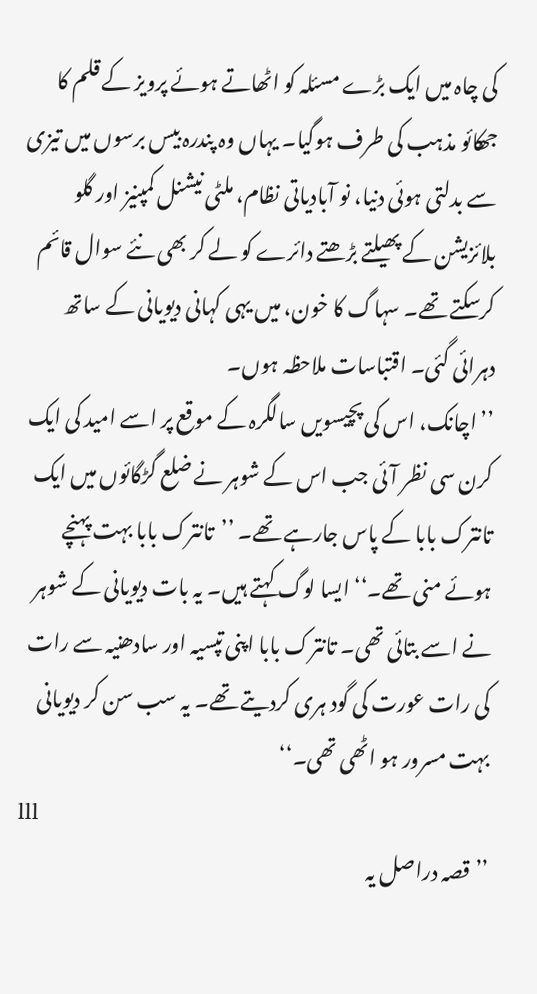کی چاہ میں ایک بڑے مسئلہ کو اٹھاتے ہوئے پرویز کے قلم کا جھکائو مذہب کی طرف ہوگیا۔ یہاں وہ پندرہ بیس برسوں میں تیزی سے بدلتی ہوئی دنیا، نو آبادیاتی نظام، ملٹی نیشنل کمپنیز اور گلو بلائزیشن کے پھیلتے بڑھتے دائرے کو لے کر بھی نئے سوال قائم کرسکتے تھے۔ سہاگ کا خون، میں یہی کہانی دیویانی کے ساتھ دہرائی گئی۔ اقتباسات ملاحظہ ہوں۔
’’اچانک، اس کی پچیسویں سالگرہ کے موقع پر اسے امید کی ایک کرن سی نظر آئی جب اس کے شوہر نے ضلع گڑگائوں میں ایک تانترک بابا کے پاس جارہے تھے۔ ’’تانترک بابا بہت پہنچے ہوئے منی تھے۔‘‘ ایسا لوگ کہتے ہیں۔ یہ بات دیویانی کے شوہر نے اسے بتائی تھی۔ تانترک بابا اپنی تپسیہ اور سادھنیہ سے رات کی رات عورت کی گود ہری کردیتے تھے۔ یہ سب سن کر دیویانی بہت مسرور ہو اٹھی تھی۔‘‘
lll
’’قصہ دراصل یہ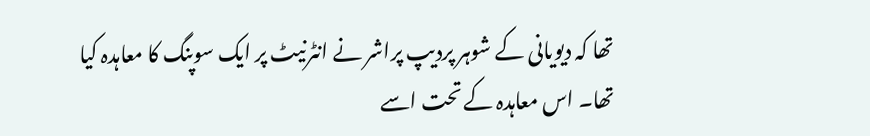تھا کہ دیویانی کے شوہر پردیپ پراشر نے انٹرنیٹ پر ایک سوپنگ کا معاہدہ کیا تھا۔ اس معاہدہ کے تحت اسے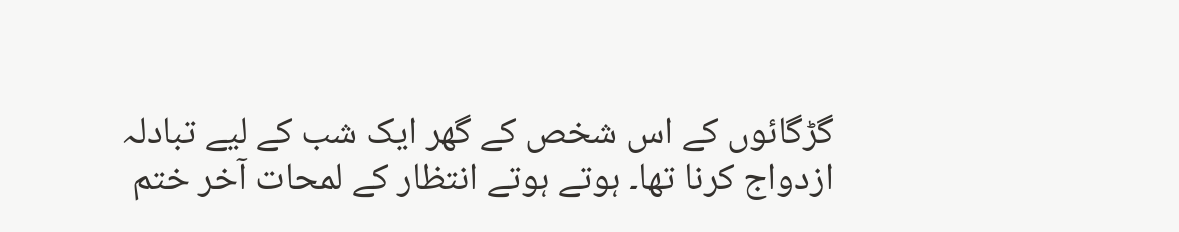گڑگائوں کے اس شخص کے گھر ایک شب کے لیے تبادلہ ازدواج کرنا تھا۔ ہوتے ہوتے انتظار کے لمحات آخر ختم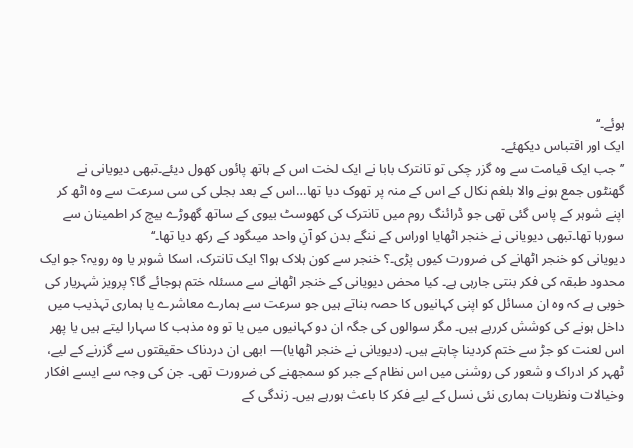ہوئے۔‘‘
ایک اور اقتباس دیکھئے۔
’’جب ایک قیامت سے وہ گزر چکی تو تانترک بابا نے ایک لخت اس کے ہاتھ پائوں کھول دیئے۔تبھی دیویانی نے گھنٹوں جمع ہونے والا بلغم نکال کے اس کے منہ پر تھوک دیا تھا…اس کے بعد بجلی کی سی سرعت سے وہ اٹھ کر اپنے شوہر کے پاس گئی تھی جو ڈرائنگ روم میں تانترک کی کھوسٹ بیوی کے ساتھ گھوڑے بیچ کر اطمینان سے سورہا تھا۔تبھی دیویانی نے خنجر اٹھایا اوراس کے ننگے بدن کو آنِ واحد میںگود کے رکھ دیا تھا۔‘‘
دیویانی کو خنجر اٹھانے کی ضرورت کیوں پڑی۔؟ خنجر سے کون ہلاک ہوا؟ ایک تانترک، اسکا شوہر یا وہ رویہ؟ جو ایک محدود طبقہ کی فکر بنتی جارہی ہے۔ کیا محض دیویانی کے خنجر اٹھانے سے مسئلہ ختم ہوجائے گا؟ پرویز شہریار کی خوبی ہے کہ وہ ان مسائل کو اپنی کہانیوں کا حصہ بناتے ہیں جو سرعت سے ہمارے معاشرے یا ہماری تہذیب میں داخل ہونے کی کوشش کررہے ہیں۔ مگر سوالوں کی جگہ ان دو کہانیوں میں یا تو وہ مذہب کا سہارا لیتے ہیں یا پھر اس لعنت کو جڑ سے ختم کردینا چاہتے ہیں۔ (دیویانی نے خنجر اٹھایا)— ابھی ان دردناک حقیقتوں سے گزرنے کے لیے، ٹھہر کر ادراک و شعور کی روشنی میں اس نظام کے جبر کو سمجھنے کی ضرورت تھی۔ جن کی وجہ سے ایسے افکار وخیالات ونظریات ہماری نئی نسل کے لیے فکر کا باعث ہورہے ہیں۔ زندگی کے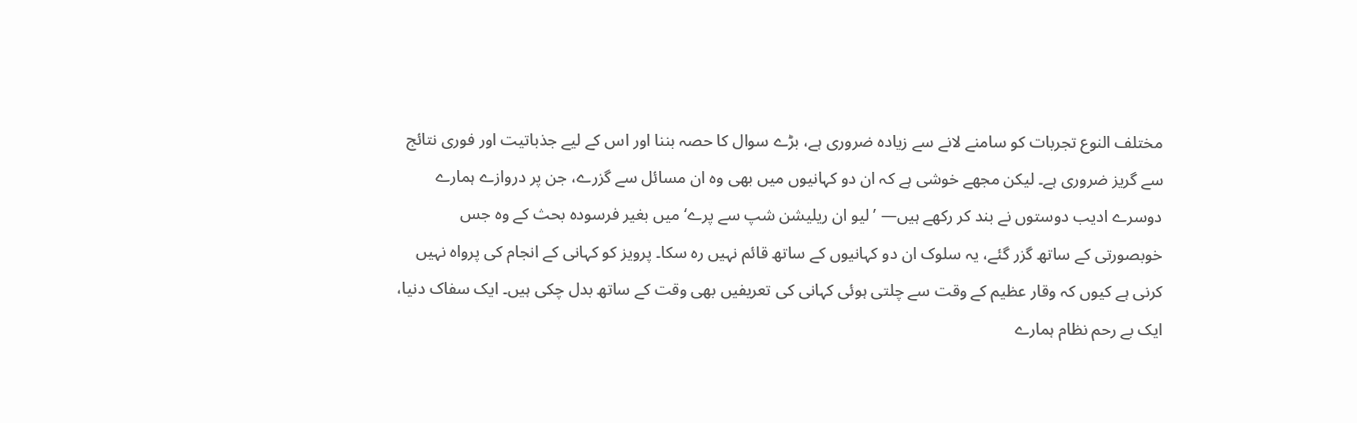مختلف النوع تجربات کو سامنے لانے سے زیادہ ضروری ہے، بڑے سوال کا حصہ بننا اور اس کے لیے جذباتیت اور فوری نتائج سے گریز ضروری ہے۔ لیکن مجھے خوشی ہے کہ ان دو کہانیوں میں بھی وہ ان مسائل سے گزرے، جن پر دروازے ہمارے دوسرے ادیب دوستوں نے بند کر رکھے ہیں— ’لیو ان ریلیشن شپ سے پرے‘ میں بغیر فرسودہ بحث کے وہ جس خوبصورتی کے ساتھ گزر گئے، یہ سلوک ان دو کہانیوں کے ساتھ قائم نہیں رہ سکا۔ پرویز کو کہانی کے انجام کی پرواہ نہیں کرنی ہے کیوں کہ وقار عظیم کے وقت سے چلتی ہوئی کہانی کی تعریفیں بھی وقت کے ساتھ بدل چکی ہیں۔ ایک سفاک دنیا، ایک بے رحم نظام ہمارے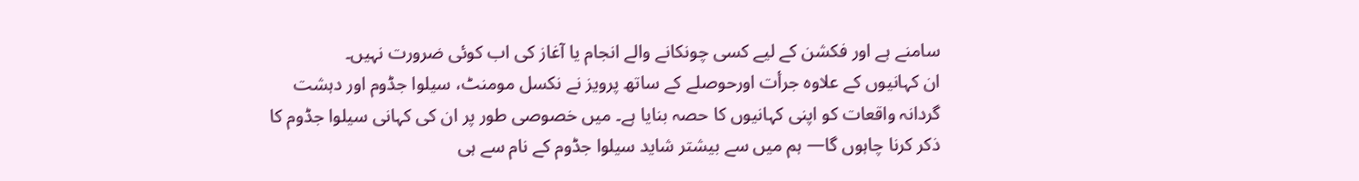سامنے ہے اور فکشن کے لیے کسی چونکانے والے انجام یا آغاز کی اب کوئی ضرورت نہیں۔
ان کہانیوں کے علاوہ جرأت اورحوصلے کے ساتھ پرویز نے نکسل مومنٹ، سیلوا جڈوم اور دہشت گردانہ واقعات کو اپنی کہانیوں کا حصہ بنایا ہے۔ میں خصوصی طور پر ان کی کہانی سیلوا جڈوم کا ذکر کرنا چاہوں گا— ہم میں سے بیشتر شاید سیلوا جڈوم کے نام سے ہی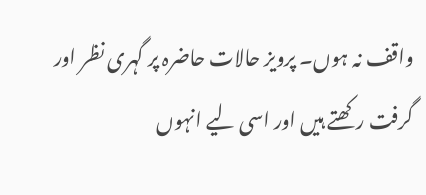واقف نہ ہوں۔ پرویز حالات حاضرہ پر گہری نظر اور گرفت رکھتے ہیں اور اسی لیے انہوں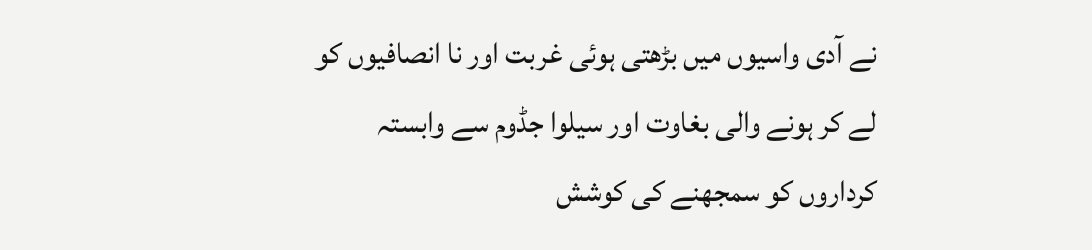نے آدی واسیوں میں بڑھتی ہوئی غربت اور نا انصافیوں کو لے کر ہونے والی بغاوت اور سیلوا جڈوم سے وابستہ کرداروں کو سمجھنے کی کوشش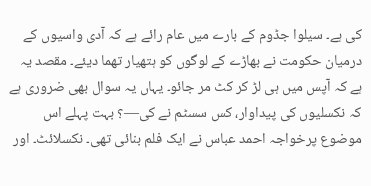کی ہے۔ سیلوا جڈوم کے بارے میں عام رائے ہے کہ آدی واسیوں کے درمیان حکومت نے بھاڑے کے لوگوں کو ہتھیار تھما دیئے۔ مقصد یہ ہے کہ آپس میں ہی لڑ کر کٹ مر جائو۔ یہاں یہ سوال بھی ضروری ہے کہ نکسلیوں کی پیداوار، کس سسٹم نے کی—؟ بہت پہلے اس موضوع پرخواجہ احمد عباس نے ایک فلم بنائی تھی۔ نکسلائٹ۔ اور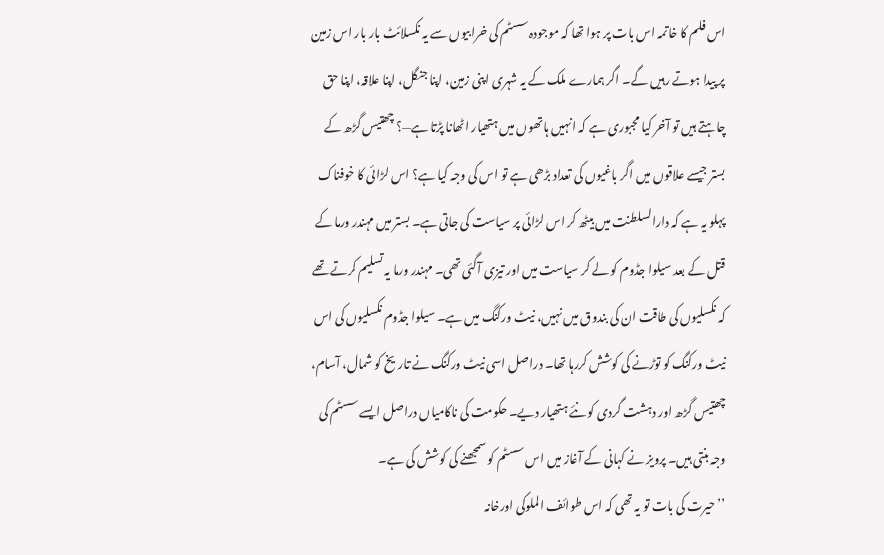اس فلم کا خاتمہ اس بات پر ہوا تھا کہ موجودہ سسٹم کی خرابیوں سے یہ نکسلائٹ بار بار اس زمین پر پیدا ہوتے رہیں گے۔ اگر ہمارے ملک کے یہ شہری اپنی زمین، اپنا جنگل، اپنا علاقہ، اپنا حق چاہتے ہیں تو آخر کیا مجبوری ہے کہ انہیں ہاتھوں میں ہتھیار اٹھانا پڑتا ہے—؟ چھتیس گڑھ کے بستر جیسے علاقوں میں اگر باغیوں کی تعداد بڑھی ہے تو اس کی وجہ کیا ہے؟ اس لڑائی کا خوفناک پہلو یہ ہے کہ دارالسلطنت میں بیٹھ کر اس لڑائی پر سیاست کی جاتی ہے۔ بستر میں مہندر ورما کے قتل کے بعد سیلوا جڈوم کو لے کر سیاست میں اور تیزی آگئی تھی۔ مہندر ورما یہ تسلیم کرتے تھے کہ نکسلیوں کی طاقت ان کی بندوق میں نہیں، نیٹ ورکنگ میں ہے۔ سیلوا جڈوم نکسلیوں کی اس نیٹ ورکنگ کو توڑنے کی کوشش کررہا تھا۔ دراصل اسی نیٹ ورکنگ نے تاریخ کو شمال، آسام، چھتیس گڑھ اور دہشت گردی کو نئے ہتھیار دیے۔ حکومت کی ناکامیاں دراصل ایسے سسٹم کی وجہ بنتی ہیں۔ پرویز نے کہانی کے آغاز میں اس سسٹم کو سمجھنے کی کوشش کی ہے۔
’’حیرت کی بات تو یہ تھی کہ اس طوائف الملوکی اورخانہ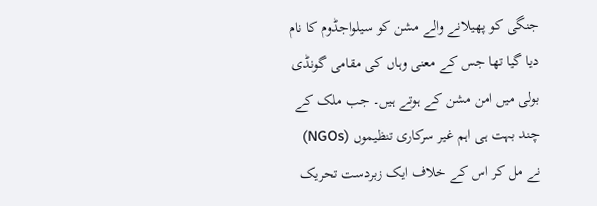جنگی کو پھیلانے والے مشن کو سیلواجڈوم کا نام دیا گیا تھا جس کے معنی وہاں کی مقامی گونڈی بولی میں امن مشن کے ہوتے ہیں۔ جب ملک کے چند بہت ہی اہم غیر سرکاری تنظیموں (NGOs) نے مل کر اس کے خلاف ایک زبردست تحریک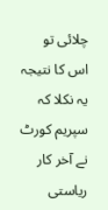چلائی تو اس کا نتیجہ یہ نکلا کہ سپریم کورٹ نے آخر کار ریاستی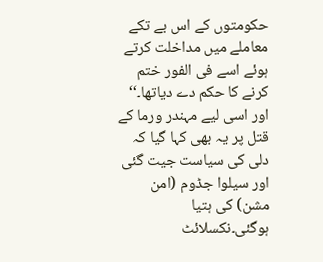حکومتوں کے اس بے تکے معاملے میں مداخلت کرتے ہوئے اسے فی الفور ختم کرنے کا حکم دے دیاتھا۔‘‘
اور اسی لیے مہندر ورما کے قتل پر یہ بھی کہا گیا کہ دلی کی سیاست جیت گئی اور سیلوا جڈوم (امن مشن) کی ہتیا ہوگئی۔نکسلائٹ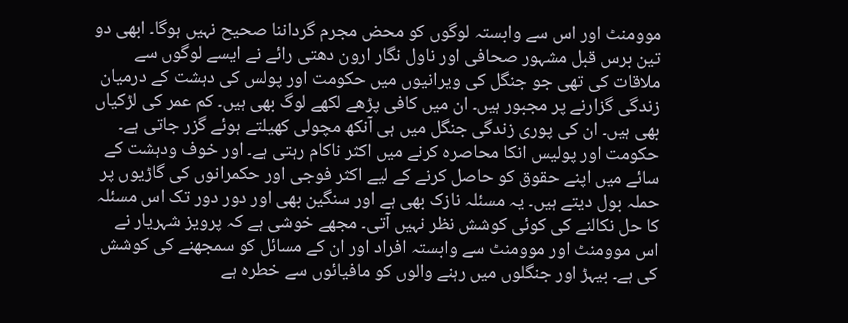موومنٹ اور اس سے وابستہ لوگوں کو محض مجرم گرداننا صحیح نہیں ہوگا۔ ابھی دو تین برس قبل مشہور صحافی اور ناول نگار ارون دھتی رائے نے ایسے لوگوں سے ملاقات کی تھی جو جنگل کی ویرانیوں میں حکومت اور پولس کی دہشت کے درمیان زندگی گزارنے پر مجبور ہیں۔ ان میں کافی پڑھے لکھے لوگ بھی ہیں۔ کم عمر کی لڑکیاں بھی ہیں۔ ان کی پوری زندگی جنگل میں ہی آنکھ مچولی کھیلتے ہوئے گزر جاتی ہے۔ حکومت اور پولیس انکا محاصرہ کرنے میں اکثر ناکام رہتی ہے۔ اور خوف ودہشت کے سائے میں اپنے حقوق کو حاصل کرنے کے لیے اکثر فوجی اور حکمرانوں کی گاڑیوں پر حملہ بول دیتے ہیں۔ یہ مسئلہ نازک بھی ہے اور سنگین بھی اور دور دور تک اس مسئلہ کا حل نکالنے کی کوئی کوشش نظر نہیں آتی۔ مجھے خوشی ہے کہ پرویز شہریار نے اس موومنٹ اور موومنٹ سے وابستہ افراد اور ان کے مسائل کو سمجھنے کی کوشش کی ہے۔ بیہڑ اور جنگلوں میں رہنے والوں کو مافیائوں سے خطرہ ہے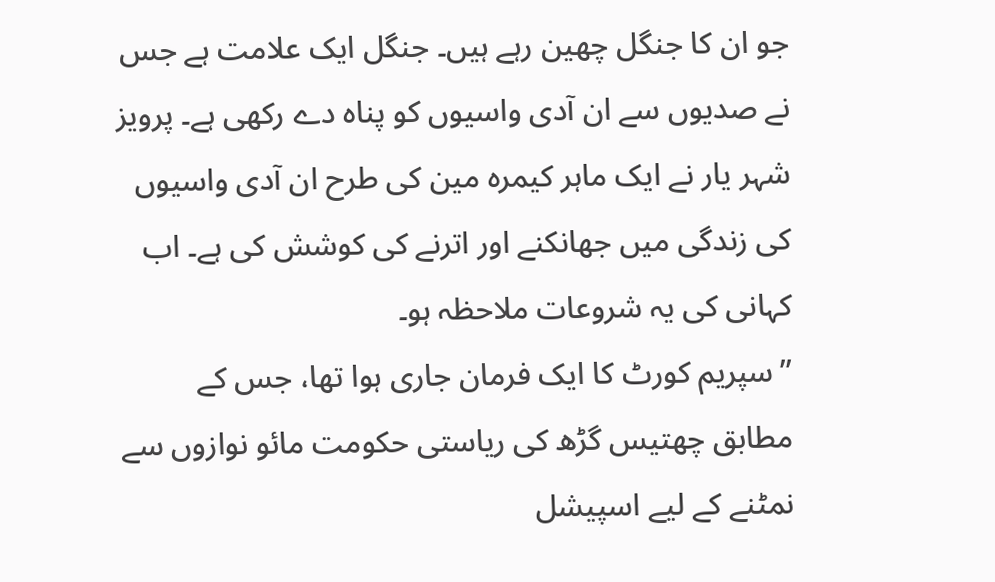جو ان کا جنگل چھین رہے ہیں۔ جنگل ایک علامت ہے جس نے صدیوں سے ان آدی واسیوں کو پناہ دے رکھی ہے۔ پرویز شہر یار نے ایک ماہر کیمرہ مین کی طرح ان آدی واسیوں کی زندگی میں جھانکنے اور اترنے کی کوشش کی ہے۔ اب کہانی کی یہ شروعات ملاحظہ ہو۔
’’سپریم کورٹ کا ایک فرمان جاری ہوا تھا، جس کے مطابق چھتیس گڑھ کی ریاستی حکومت مائو نوازوں سے نمٹنے کے لیے اسپیشل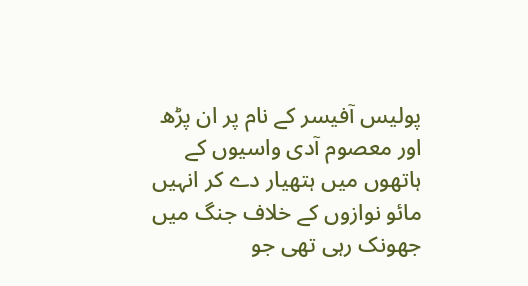پولیس آفیسر کے نام پر ان پڑھ اور معصوم آدی واسیوں کے ہاتھوں میں ہتھیار دے کر انہیں مائو نوازوں کے خلاف جنگ میں جھونک رہی تھی جو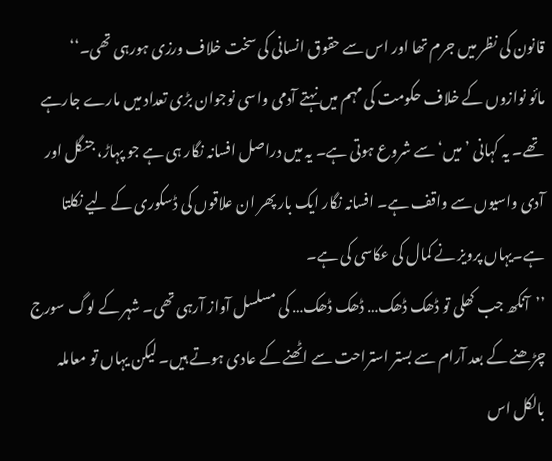قانون کی نظر میں جرم تھا اور اس سے حقوق انسانی کی سخت خلاف ورزی ہورہی تھی۔‘‘
مائو نوازوں کے خلاف حکومت کی مہم میں نہتے آدمی واسی نوجوان بڑی تعداد میں مارے جارہے تھے۔ یہ کہانی ’میں‘ سے شروع ہوتی ہے۔ یہ میں دراصل افسانہ نگار ہی ہے جو پہاڑ، جنگل اور آدی واسیوں سے واقف ہے۔ افسانہ نگار ایک بار پھر ان علاقوں کی ڈسکوری کے لیے نکلتا ہے۔یہاں پرویز نے کمال کی عکاسی کی ہے۔
’’آنکھ جب کھلی تو ڈھک ڈھک… ڈھک ڈھک… کی مسلسل آواز آرہی تھی۔ شہر کے لوگ سورج چڑھنے کے بعد آرام سے بستر استراحت سے اٹھنے کے عادی ہوتے ہیں۔ لیکن یہاں تو معاملہ بالکل اس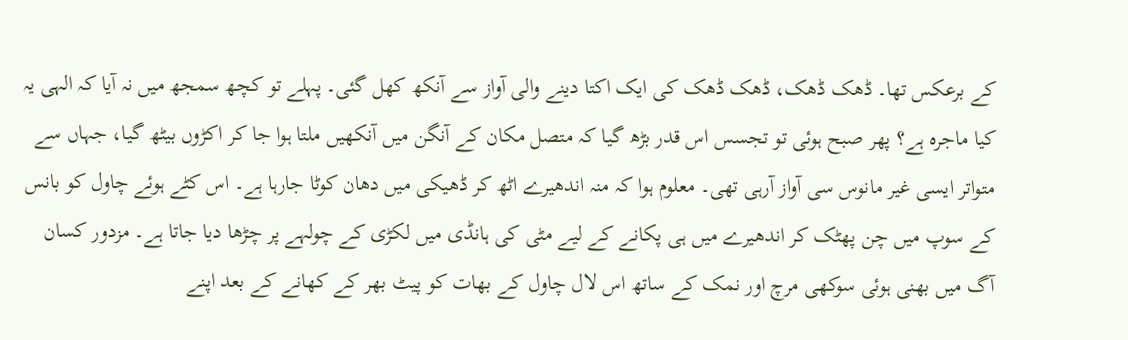کے برعکس تھا۔ ڈھک ڈھک، ڈھک ڈھک کی ایک اکتا دینے والی آواز سے آنکھ کھل گئی۔ پہلے تو کچھ سمجھ میں نہ آیا کہ الہی یہ کیا ماجرہ ہے؟ پھر صبح ہوئی تو تجسس اس قدر بڑھ گیا کہ متصل مکان کے آنگن میں آنکھیں ملتا ہوا جا کر اکڑوں بیٹھ گیا، جہاں سے متواتر ایسی غیر مانوس سی آواز آرہی تھی۔ معلوم ہوا کہ منہ اندھیرے اٹھ کر ڈھیکی میں دھان کوٹا جارہا ہے۔ اس کٹے ہوئے چاول کو بانس کے سوپ میں چن پھٹک کر اندھیرے میں ہی پکانے کے لیے مٹی کی ہانڈی میں لکڑی کے چولہے پر چڑھا دیا جاتا ہے۔ مزدور کسان آگ میں بھنی ہوئی سوکھی مرچ اور نمک کے ساتھ اس لال چاول کے بھات کو پیٹ بھر کے کھانے کے بعد اپنے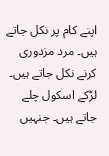اپنے کام پر نکل جاتے ہیں۔ مرد مزدوری کرنے نکل جاتے ہیں۔ لڑکے اسکول چلے جاتے ہیں۔ جنہیں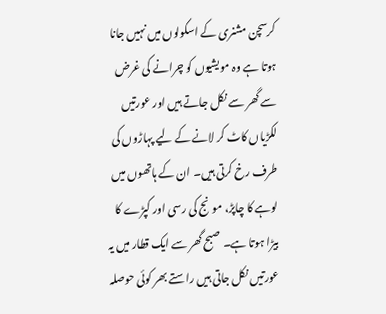کرسچن مشنری کے اسکولوں میں نہیں جانا ہوتا ہے وہ مویشیوں کو چرانے کی غرض سے گھر سے نکل جاتے ہیں اور عورتیں لکڑیاں کاٹ کر لانے کے لیے پہاڑوں کی طرف رخ کرتی ہیں۔ ان کے ہاتھوں میں لوہے کا چاپڑ، مونج کی رسی اور کپڑے کا بیڑا ہوتا ہے۔ صبح گھر سے ایک قطار میں یہ عورتیں نکل جاتی ہیں راستے بھر کوئی حوصلہ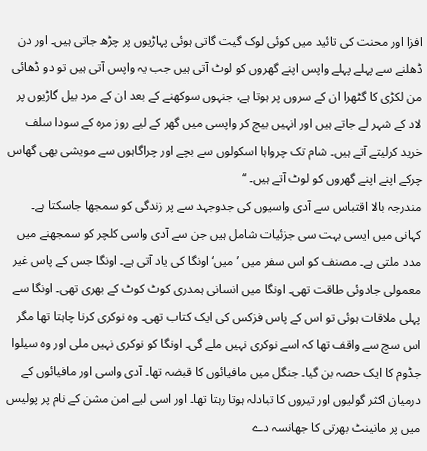افزا اور محنت کی تائید میں کوئی لوک گیت گاتی ہوئی پہاڑیوں پر چڑھ جاتی ہیں۔ اور دن ڈھلنے سے پہلے پہلے واپس اپنے گھروں کو لوٹ آتی ہیں جب یہ واپس آتی ہیں تو دو ڈھائی من لکڑی کا گٹھرا ان کے سروں پر ہوتا ہے، جنہوں سوکھنے کے بعد ان کے مرد بیل گاڑیوں پر لاد کے شہر لے جاتے ہیں اور انہیں بیچ کر واپسی میں گھر کے لیے روز مرہ کے سودا سلف خرید کرلیتے آتے ہیں۔ شام تک چرواہا اسکولوں سے بچے اور چراگاہوں سے مویشی بھی گھاس چرکے اپنے اپنے گھروں کو لوٹ آتے ہیں۔ ‘‘
مندرجہ بالا اقتباس سے آدی واسیوں کی جدوجہد سے پر زندگی کو سمجھا جاسکتا ہے۔ کہانی میں ایسی بہت سی جزئیات شامل ہیں جن سے آدی واسی کلچر کو سمجھنے میں مدد ملتی ہے۔ مصنف کو اس سفر میں ’میں‘ اونگا کی یاد آتی ہے۔ اونگا جس کے پاس غیر معمولی جادوئی طاقت تھی۔ اونگا میں انسانی ہمدری کوٹ کوٹ کے بھری تھی۔ اونگا سے پہلی ملاقات ہوئی تو اس کے پاس فزکس کی ایک کتاب تھی۔ وہ نوکری کرنا چاہتا تھا مگر اس سچ سے واقف تھا کہ اسے نوکری نہیں ملے گی۔ اونگا کو نوکری نہیں ملی اور وہ سیلوا جڈوم کا ایک حصہ بن گیا۔ جنگل میں مافیائوں کا قبضہ تھا۔ آدی واسی اور مافیائوں کے درمیان اکثر گولیوں اور تیروں کا تبادلہ ہوتا رہتا تھا۔ اور اسی لیے امن مشن کے نام پر پولیس میں پر مانینٹ بھرتی کا جھانسہ دے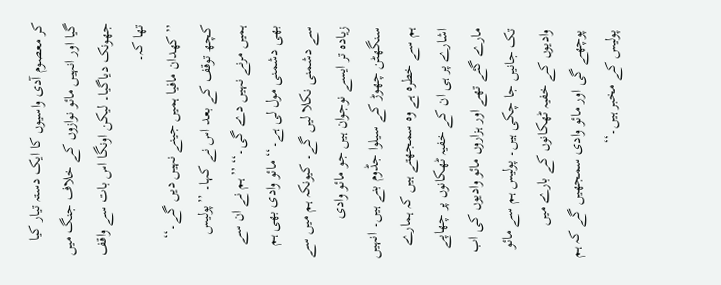کر معصوم آدی واسیوں کا ایک دستہ تیار کیا گیا اور انہیں مائو نوازوں کے خلاف جنگ میں جھونک دیاگیا۔ لیکن اونگا اس بات سے واقف تھا کہ۔
’’کھدان مافیا ہمیں جینے نہیں دیں گے۔‘‘ کچھ توقف کے بعد اس نے کہا۔ ’’پولیس ہمیں مرنے نہیں دے گی۔‘‘ ’’ہم نے ان سے بھی دشمنی مول لی ہے۔‘‘ مائو وادی بھی ہم سے دشمنی نکلا لیں گے۔ کیونکہ ہم میں سے زیادہ تر ایسے نوجوان ہیں جو مائو وادی سنگھٹن چھوڑ کے سیلوا جڈوم بنے ہیں۔ انہیں ہم سے خطرہ ہے وہ سمجھتے ہیں کہ ہمارے اشارے پر ہی ان کے خفیہ ٹھکانوں پر چھاپے مارے گئے تھے اور ہزاروں مائو وادیوں کی اب تک جانیں جا چکی ہیں۔ پولیس ہم سے مائو وادیوں کے خفیہ ٹھکانوں کے بارے میں پوچھے گی اور مائو وادی سمجھیں گے کہ ہم پولیس کے مخبر ہیں۔‘‘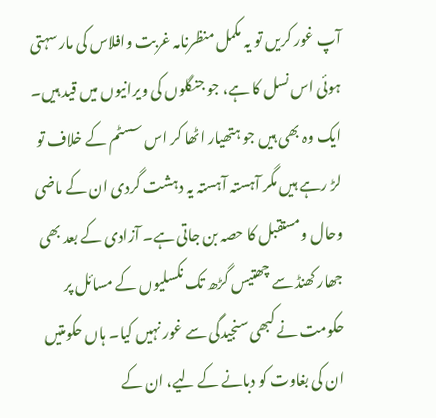آپ غور کریں تو یہ مکمل منظرنامہ غربت وافلاس کی مار سہتی ہوئی اس نسل کا ہے، جو جنگلوں کی ویرانیوں میں قید ہیں۔ ایک وہ بھی ہیں جو ہتھیار اٹھا کر اس سسٹم کے خلاف تو لڑ رہے ہیں مگر آہستہ آہستہ یہ دہشت گردی ان کے ماضی وحال ومستقبل کا حصہ بن جاتی ہے۔ آزادی کے بعد بھی جھار کھنڈ سے چھتیس گڑھ تک نکسلیوں کے مسائل پر حکومت نے کبھی سنجیدگی سے غور نہیں کیا۔ ہاں حکومتیں ان کی بغاوت کو دبانے کے لیے، ان کے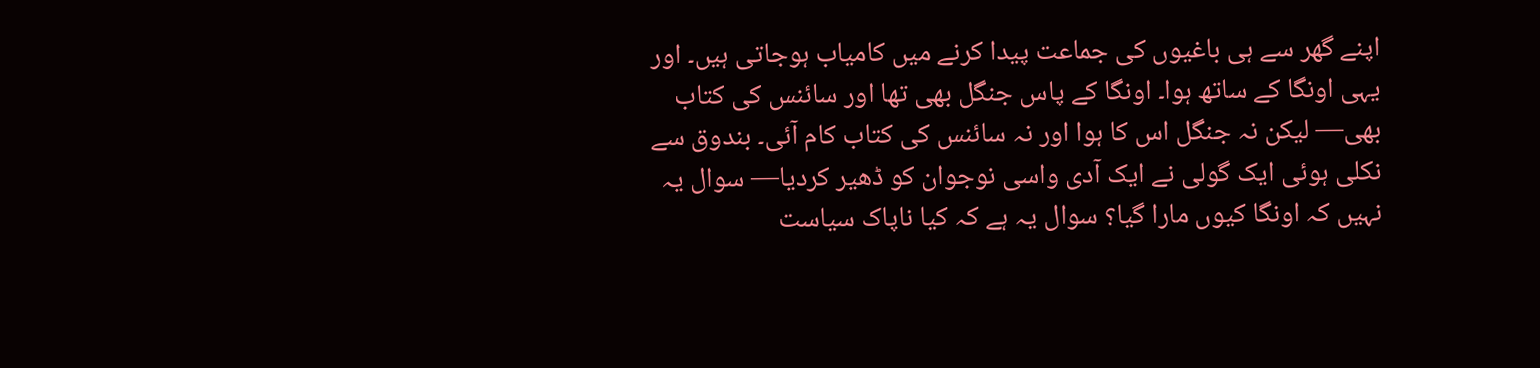اپنے گھر سے ہی باغیوں کی جماعت پیدا کرنے میں کامیاب ہوجاتی ہیں۔ اور یہی اونگا کے ساتھ ہوا۔ اونگا کے پاس جنگل بھی تھا اور سائنس کی کتاب بھی— لیکن نہ جنگل اس کا ہوا اور نہ سائنس کی کتاب کام آئی۔ بندوق سے نکلی ہوئی ایک گولی نے ایک آدی واسی نوجوان کو ڈھیر کردیا— سوال یہ نہیں کہ اونگا کیوں مارا گیا؟ سوال یہ ہے کہ کیا ناپاک سیاست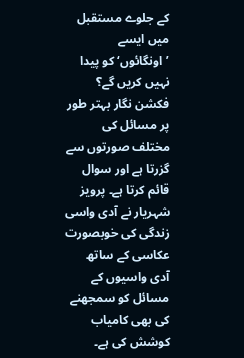کے جلوے مستقبل میں ایسے ’اونگائوں‘ کو پیدا نہیں کریں گے؟ فکشن نگار بہتر طور پر مسائل کی مختلف صورتوں سے گزرتا ہے اور سوال قائم کرتا ہے۔ پرویز شہریار نے آدی واسی زندگی کی خوبصورت عکاسی کے ساتھ آدی واسیوں کے مسائل کو سمجھنے کی بھی کامیاب کوشش کی ہے۔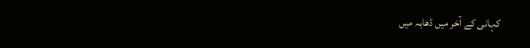کہانی کے آخر میں ڈھابہ میں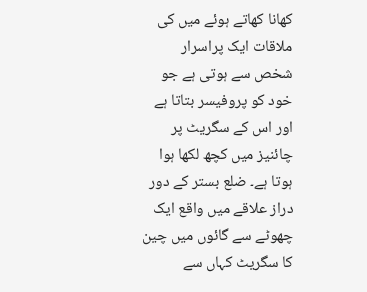کھانا کھاتے ہوئے میں کی ملاقات ایک پراسرار شخص سے ہوتی ہے جو خود کو پروفیسر بتاتا ہے اور اس کے سگریٹ پر چائنیز میں کچھ لکھا ہوا ہوتا ہے۔ ضلع بستر کے دور دراز علاقے میں واقع ایک چھوٹے سے گائوں میں چین کا سگریٹ کہاں سے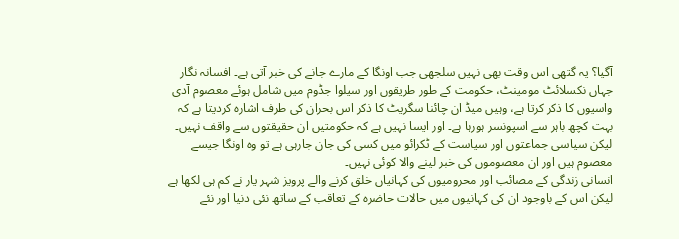آگیا؟ یہ گتھی اس وقت بھی نہیں سلجھی جب اونگا کے مارے جانے کی خبر آتی ہے۔ افسانہ نگار جہاں نکسلائٹ مومینٹ، حکومت کے طور طریقوں اور سیلوا جڈوم میں شامل ہوئے معصوم آدی واسیوں کا ذکر کرتا ہے، وہیں میڈ ان چائنا سگریٹ کا ذکر اس بحران کی طرف اشارہ کردیتا ہے کہ بہت کچھ باہر سے اسپونسر ہورہا ہے۔ اور ایسا نہیں ہے کہ حکومتیں ان حقیقتوں سے واقف نہیں۔ لیکن سیاسی جماعتوں اور سیاست کے ٹکرائو میں کسی کی جان جارہی ہے تو وہ اونگا جیسے معصوم ہیں اور ان معصوموں کی خبر لینے والا کوئی نہیں۔
انسانی زندگی کے مصائب اور محرومیوں کی کہانیاں خلق کرنے والے پرویز شہر یار نے کم ہی لکھا ہے لیکن اس کے باوجود ان کی کہانیوں میں حالات حاضرہ کے تعاقب کے ساتھ نئی دنیا اور نئے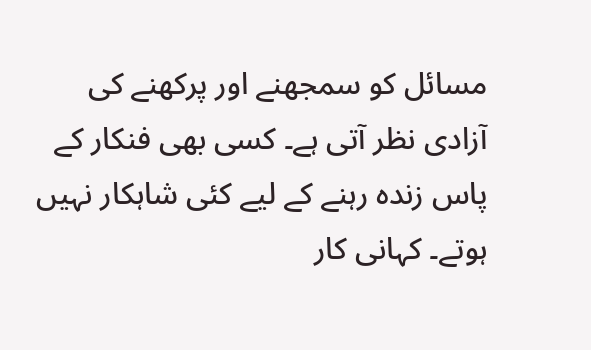مسائل کو سمجھنے اور پرکھنے کی آزادی نظر آتی ہے۔ کسی بھی فنکار کے پاس زندہ رہنے کے لیے کئی شاہکار نہیں ہوتے۔ کہانی کار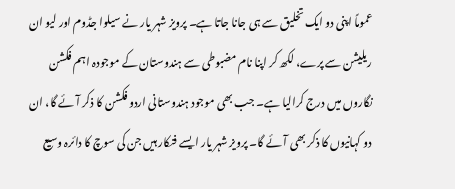عموماً اپنی دو ایک تخلیق سے ہی جانا جاتا ہے۔ پرویز شہر یار نے سیلوا جڈوم اور لیو ان ریلیشن سے پرے، لکھ کر اپنا نام مضبوطی سے ہندوستان کے موجودہ اہم فکشن نگاروں میں درج کرالیا ہے۔ جب بھی موجود ہندوستانی اردو فکشن کا ذکر آئے گا، ان دو کہانیوں کا ذکر بھی آئے گا۔ پرویز شہر یار ایسے فنکار ہیں جن کی سوچ کا دائرہ وسیع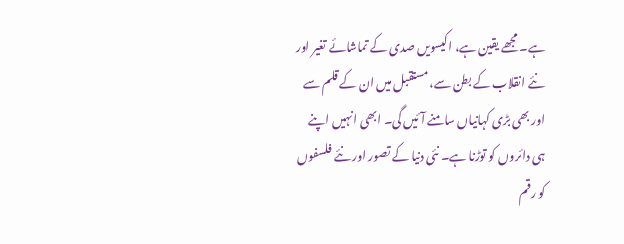ہے۔ مجھے یقین ہے، اکیسویں صدی کے تماشائے تغیر اور نئے انقلاب کے بطن سے، مستقبل میں ان کے قلم سے اور بھی بڑی کہانیاں سامنے آئیں گی۔ ابھی انہیں اپنے ہی دائروں کو توڑنا ہے۔ نئی دنیا کے تصور اور نئے فلسفوں کو رقم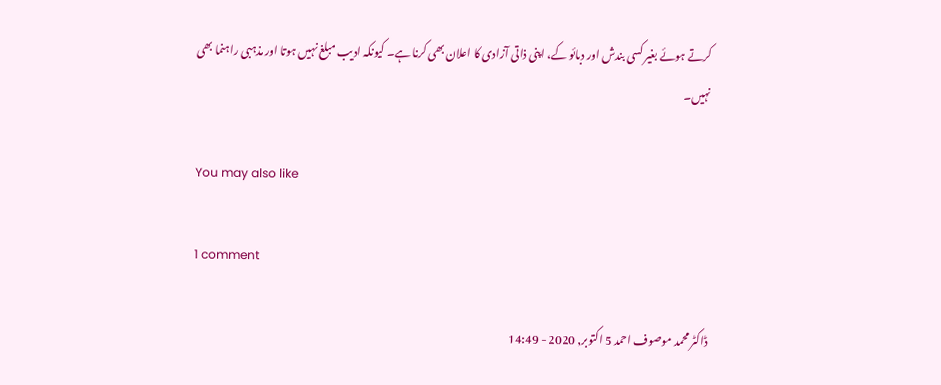کرتے ہوئے بغیر کسی بندش اور دبائو کے، اپنی ذاتی آزادی کا اعلان بھی کرنا ہے۔ کیونکہ ادیب مبلغ نہیں ہوتا اور مذہبی راہنما بھی نہیں۔

You may also like

1 comment

ڈاکٹر محمد موصوف احمد 5 اکتوبر, 2020 - 14:49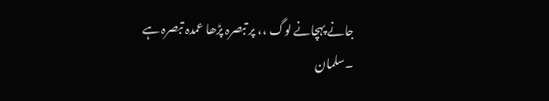جانے پہچانے لوگ ،، پر تبصرہ پڑھا عمدہ تبصرہ ہے ۔سلمان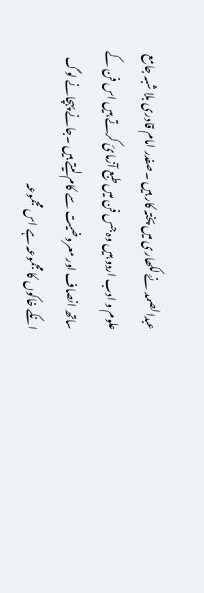عبدالصمد نۓ لکھاری میں پختہ کار ہیں ۔صفدر امام قادری بلا شبہ جامع علوم و ادب اردو ہیں وہ جس فن میں طبع آزمائ کرتے ہیں اس فن کے ساتھ انصاف اور معروضیت سے کام لیتے ہیں ۔جانے پہچانے لوگ انکے خاکوں کا مجموعہ ہے اس مجموعہ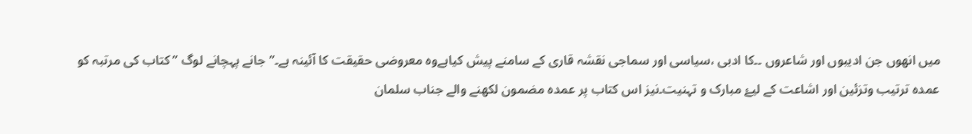میں انھوں جن ادیبوں اور شاعروں ۔۔کا ادبی ،سیاسی اور سماجی نقشہ قاری کے سامنے پیش کیاہےوہ معروضی حقیقت کا آئینہ ہے۔”جانے پہچانے لوگ ” کتاب کی مرتبہ کو عمدہ ترتیب وتزئین اور اشاعت کے لیۓ مبارک و تہنیت۔نیز اس کتاب پر عمدہ مضمون لکھنے والے جناب سلمان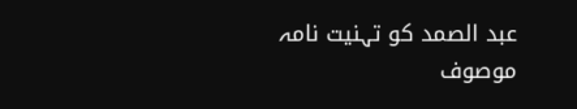عبد الصمد کو تہنیت نامہ
موصوف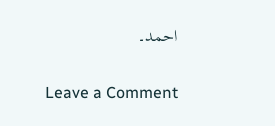احمد۔

Leave a Comment